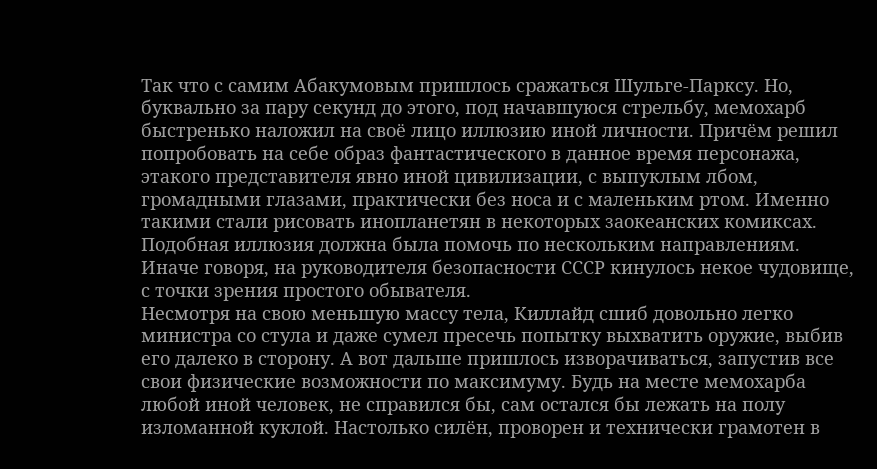Так что с самим Абакумовым пришлось сражаться Шульге-Парксу. Но, буквально за пару секунд до этого, под начавшуюся стрельбу, мемохарб быстренько наложил на своё лицо иллюзию иной личности. Причём решил попробовать на себе образ фантастического в данное время персонажа, этакого представителя явно иной цивилизации, с выпуклым лбом, громадными глазами, практически без носа и с маленьким ртом. Именно такими стали рисовать инопланетян в некоторых заокеанских комиксах. Подобная иллюзия должна была помочь по нескольким направлениям.
Иначе говоря, на руководителя безопасности СССР кинулось некое чудовище, с точки зрения простого обывателя.
Несмотря на свою меньшую массу тела, Киллайд сшиб довольно легко министра со стула и даже сумел пресечь попытку выхватить оружие, выбив его далеко в сторону. А вот дальше пришлось изворачиваться, запустив все свои физические возможности по максимуму. Будь на месте мемохарба любой иной человек, не справился бы, сам остался бы лежать на полу изломанной куклой. Настолько силён, проворен и технически грамотен в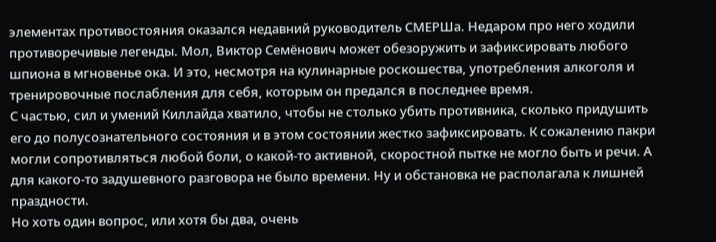элементах противостояния оказался недавний руководитель СМЕРШа. Недаром про него ходили противоречивые легенды. Мол, Виктор Семёнович может обезоружить и зафиксировать любого шпиона в мгновенье ока. И это, несмотря на кулинарные роскошества, употребления алкоголя и тренировочные послабления для себя, которым он предался в последнее время.
С частью, сил и умений Киллайда хватило, чтобы не столько убить противника, сколько придушить его до полусознательного состояния и в этом состоянии жестко зафиксировать. К сожалению пакри могли сопротивляться любой боли, о какой-то активной, скоростной пытке не могло быть и речи. А для какого-то задушевного разговора не было времени. Ну и обстановка не располагала к лишней праздности.
Но хоть один вопрос, или хотя бы два, очень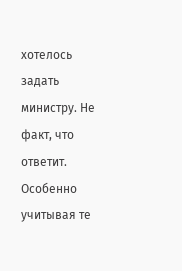хотелось задать министру. Не факт, что ответит. Особенно учитывая те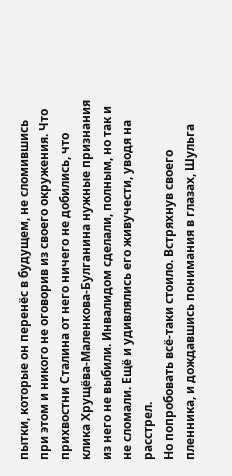пытки, которые он перенёс в будущем, не сломившись при этом и никого не оговорив из своего окружения. Что прихвостни Сталина от него ничего не добились, что клика Хрущёва-Маленкова-Булганина нужные признания из него не выбили. Инвалидом сделали, полным, но так и не сломали. Ещё и удивлялись его живучести, уводя на расстрел.
Но попробовать всё-таки стоило. Встряхнув своего пленника, и дождавшись понимания в глазах, Шульга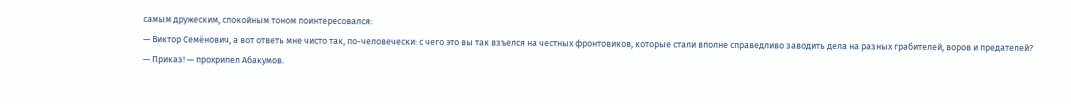самым дружеским, спокойным тоном поинтересовался:
— Виктор Семёнович, а вот ответь мне чисто так, по-человечески: с чего это вы так взъелся на честных фронтовиков, которые стали вполне справедливо заводить дела на разных грабителей, воров и предателей?
— Приказ! — прохрипел Абакумов.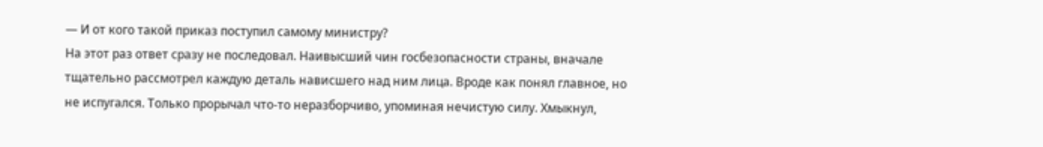— И от кого такой приказ поступил самому министру?
На этот раз ответ сразу не последовал. Наивысший чин госбезопасности страны, вначале тщательно рассмотрел каждую деталь нависшего над ним лица. Вроде как понял главное, но не испугался. Только прорычал что-то неразборчиво, упоминая нечистую силу. Хмыкнул,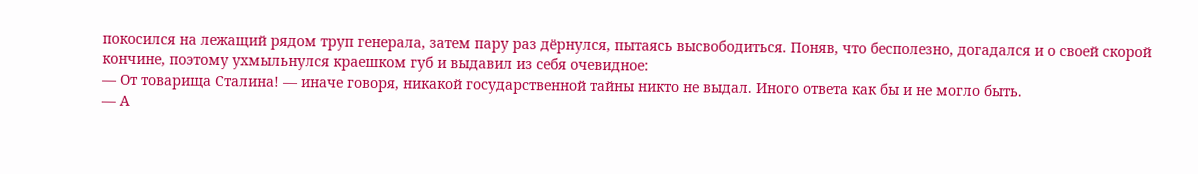покосился на лежащий рядом труп генерала, затем пару раз дёрнулся, пытаясь высвободиться. Поняв, что бесполезно, догадался и о своей скорой кончине, поэтому ухмыльнулся краешком губ и выдавил из себя очевидное:
— От товарища Сталина! — иначе говоря, никакой государственной тайны никто не выдал. Иного ответа как бы и не могло быть.
— А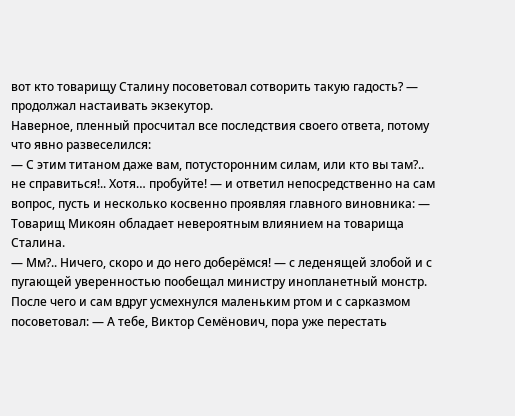вот кто товарищу Сталину посоветовал сотворить такую гадость? — продолжал настаивать экзекутор.
Наверное, пленный просчитал все последствия своего ответа, потому что явно развеселился:
— С этим титаном даже вам, потусторонним силам, или кто вы там?.. не справиться!.. Хотя… пробуйте! — и ответил непосредственно на сам вопрос, пусть и несколько косвенно проявляя главного виновника: — Товарищ Микоян обладает невероятным влиянием на товарища Сталина.
— Мм?.. Ничего, скоро и до него доберёмся! — с леденящей злобой и с пугающей уверенностью пообещал министру инопланетный монстр. После чего и сам вдруг усмехнулся маленьким ртом и с сарказмом посоветовал: — А тебе, Виктор Семёнович, пора уже перестать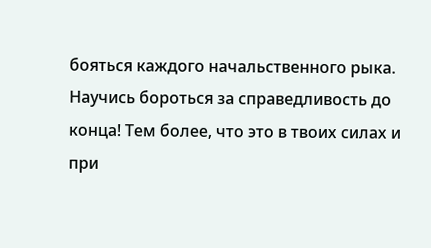бояться каждого начальственного рыка. Научись бороться за справедливость до конца! Тем более, что это в твоих силах и при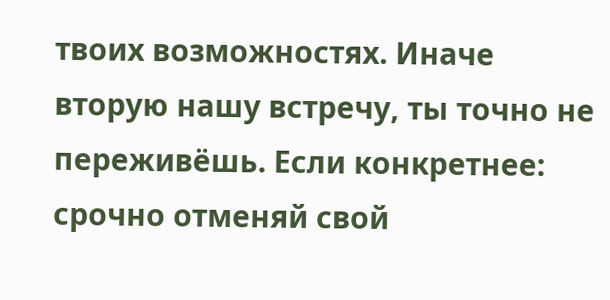твоих возможностях. Иначе вторую нашу встречу, ты точно не переживёшь. Если конкретнее: срочно отменяй свой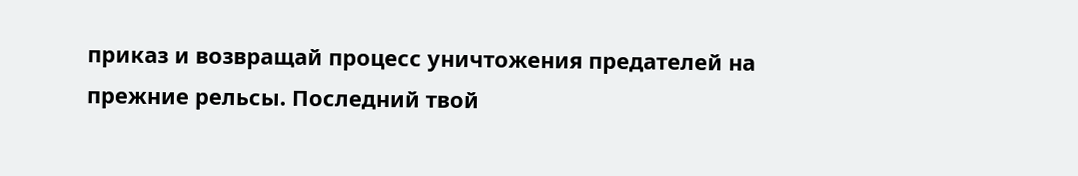приказ и возвращай процесс уничтожения предателей на прежние рельсы. Последний твой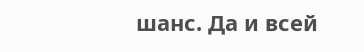шанс. Да и всей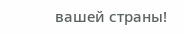вашей страны!